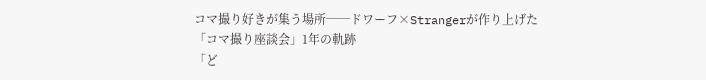コマ撮り好きが集う場所──ドワーフ×Strangerが作り上げた「コマ撮り座談会」1年の軌跡
「ど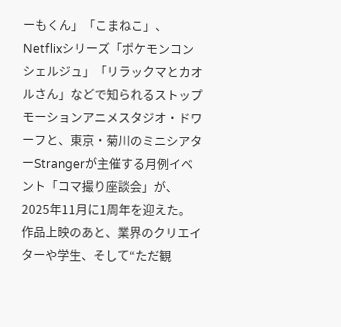ーもくん」「こまねこ」、Netflixシリーズ「ポケモンコンシェルジュ」「リラックマとカオルさん」などで知られるストップモーションアニメスタジオ・ドワーフと、東京・菊川のミニシアターStrangerが主催する月例イベント「コマ撮り座談会」が、2025年11月に1周年を迎えた。作品上映のあと、業界のクリエイターや学生、そして“ただ観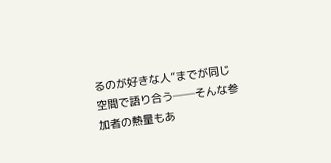るのが好きな人”までが同じ空間で語り合う──そんな参加者の熱量もあ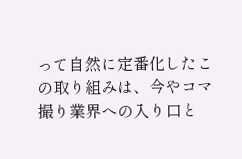って自然に定番化したこの取り組みは、今やコマ撮り業界への入り口と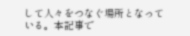して人々をつなぐ場所となっている。本記事で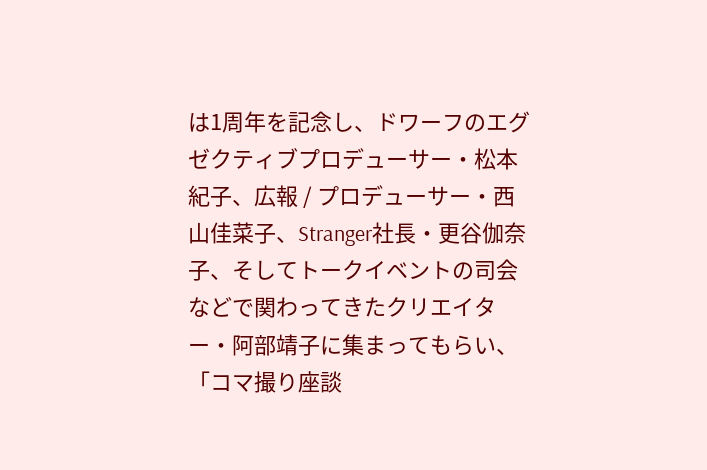は1周年を記念し、ドワーフのエグゼクティブプロデューサー・松本紀子、広報 / プロデューサー・西山佳菜子、Stranger社長・更谷伽奈子、そしてトークイベントの司会などで関わってきたクリエイター・阿部靖子に集まってもらい、「コマ撮り座談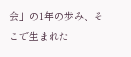会」の1年の歩み、そこで生まれた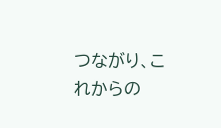つながり、これからの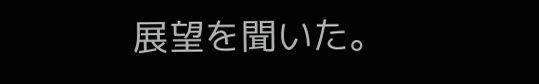展望を聞いた。